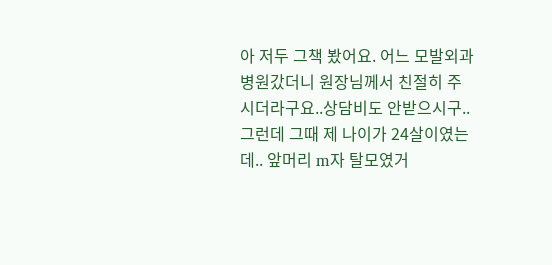아 저두 그책 봤어요. 어느 모발외과 병원갔더니 원장님께서 친절히 주시더라구요..상담비도 안받으시구..
그런데 그때 제 나이가 24살이였는데.. 앞머리 m자 탈모였거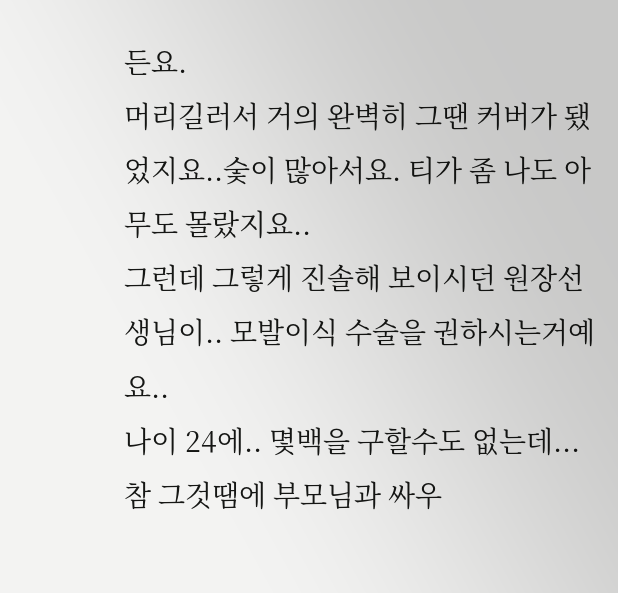든요.
머리길러서 거의 완벽히 그땐 커버가 됐었지요..숯이 많아서요. 티가 좀 나도 아무도 몰랐지요..
그런데 그렇게 진솔해 보이시던 원장선생님이.. 모발이식 수술을 권하시는거예요..
나이 24에.. 몇백을 구할수도 없는데... 참 그것땜에 부모님과 싸우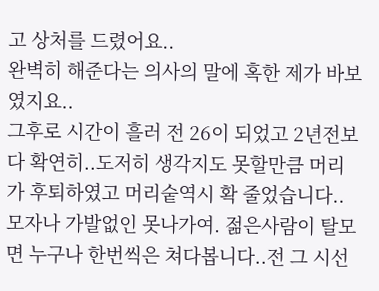고 상처를 드렸어요..
완벽히 해준다는 의사의 말에 혹한 제가 바보였지요..
그후로 시간이 흘러 전 26이 되었고 2년전보다 확연히..도저히 생각지도 못할만큼 머리가 후퇴하였고 머리숱역시 확 줄었습니다.. 모자나 가발없인 못나가여. 젊은사람이 탈모면 누구나 한번씩은 쳐다봅니다..전 그 시선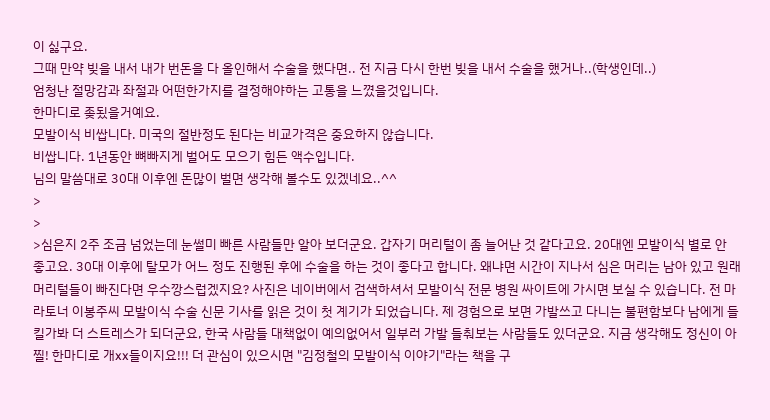이 싫구요.
그때 만약 빚을 내서 내가 번돈을 다 올인해서 수술을 했다면.. 전 지금 다시 한번 빚을 내서 수술을 했거나..(학생인데..)
엄청난 절망감과 좌절과 어떤한가지를 결정해야하는 고통을 느꼈을것입니다.
한마디로 좆됬을거예요.
모발이식 비쌉니다. 미국의 절반정도 된다는 비교가격은 중요하지 않습니다.
비쌉니다. 1년동안 뼈빠지게 벌어도 모으기 힘든 액수입니다.
님의 말씀대로 30대 이후엔 돈많이 벌면 생각해 볼수도 있겠네요..^^
>
>
>심은지 2주 조금 넘었는데 눈썰미 빠른 사람들만 알아 보더군요. 갑자기 머리털이 좀 늘어난 것 같다고요. 20대엔 모발이식 별로 안 좋고요. 30대 이후에 탈모가 어느 정도 진행된 후에 수술을 하는 것이 좋다고 합니다. 왜냐면 시간이 지나서 심은 머리는 남아 있고 원래 머리털들이 빠진다면 우수깡스럽겠지요? 사진은 네이버에서 검색하셔서 모발이식 전문 병원 싸이트에 가시면 보실 수 있습니다. 전 마라토너 이봉주씨 모발이식 수술 신문 기사를 읽은 것이 첫 계기가 되었습니다. 제 경험으로 보면 가발쓰고 다니는 불편함보다 남에게 들킬가봐 더 스트레스가 되더군요, 한국 사람들 대책없이 예의없어서 일부러 가발 들춰보는 사람들도 있더군요. 지금 생각해도 정신이 아찔! 한마디로 개xx들이지요!!! 더 관심이 있으시면 "김정철의 모발이식 이야기"라는 책을 구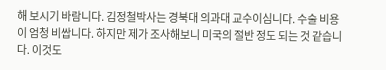해 보시기 바람니다. 김정철박사는 경북대 의과대 교수이심니다. 수술 비용이 엄청 비쌉니다. 하지만 제가 조사해보니 미국의 절반 정도 되는 것 같습니다. 이것도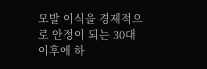모발 이식을 경제적으로 안정이 되는 30대 이후에 하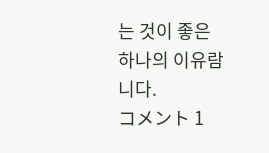는 것이 좋은 하나의 이유람니다.
コメント 1